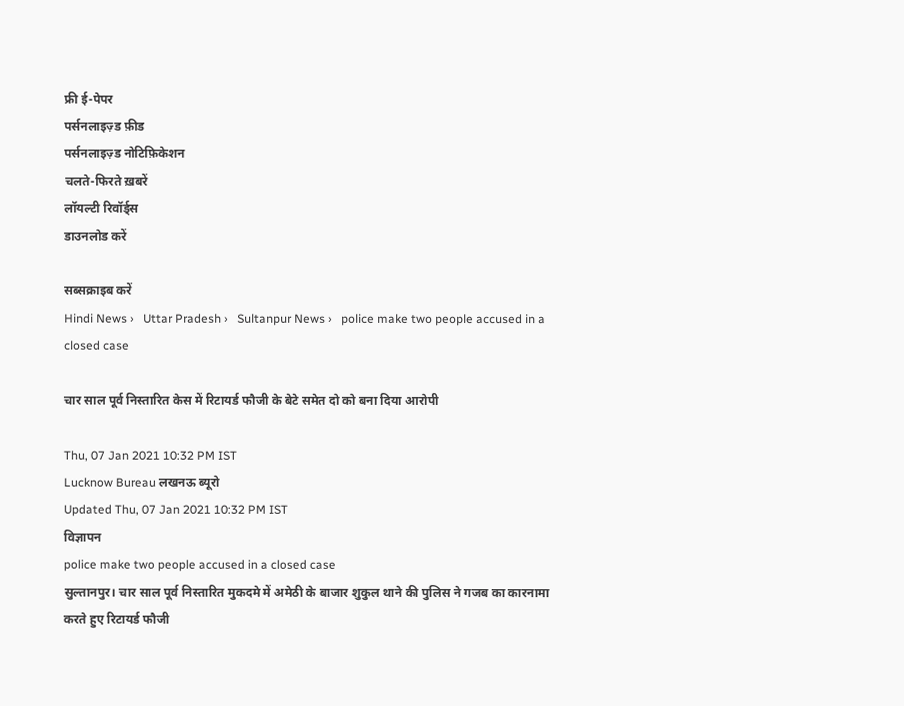फ्री ई-पेपर
पर्सनलाइज़्ड फ़ीड
पर्सनलाइज़्ड नोटिफ़िकेशन
चलते-फिरते ख़बरें
लॉयल्टी रिवॉर्ड्स
डाउनलोड करें

सब्सक्राइब करें
Hindi News ›   Uttar Pradesh ›   Sultanpur News ›   police make two people accused in a closed case

चार साल पूर्व निस्तारित केस में रिटायर्ड फौजी के बेटे समेत दो को बना दिया आरोपी

Thu, 07 Jan 2021 10:32 PM IST
Lucknow Bureau लखनऊ ब्यूरो
Updated Thu, 07 Jan 2021 10:32 PM IST
विज्ञापन
police make two people accused in a closed case
सुल्तानपुर। चार साल पूर्व निस्तारित मुकदमे में अमेठी के बाजार शुकुल थाने की पुलिस ने गजब का कारनामा करते हुए रिटायर्ड फौजी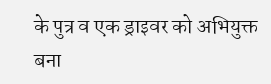के पुत्र व एक ड्राइवर को अभियुक्त बना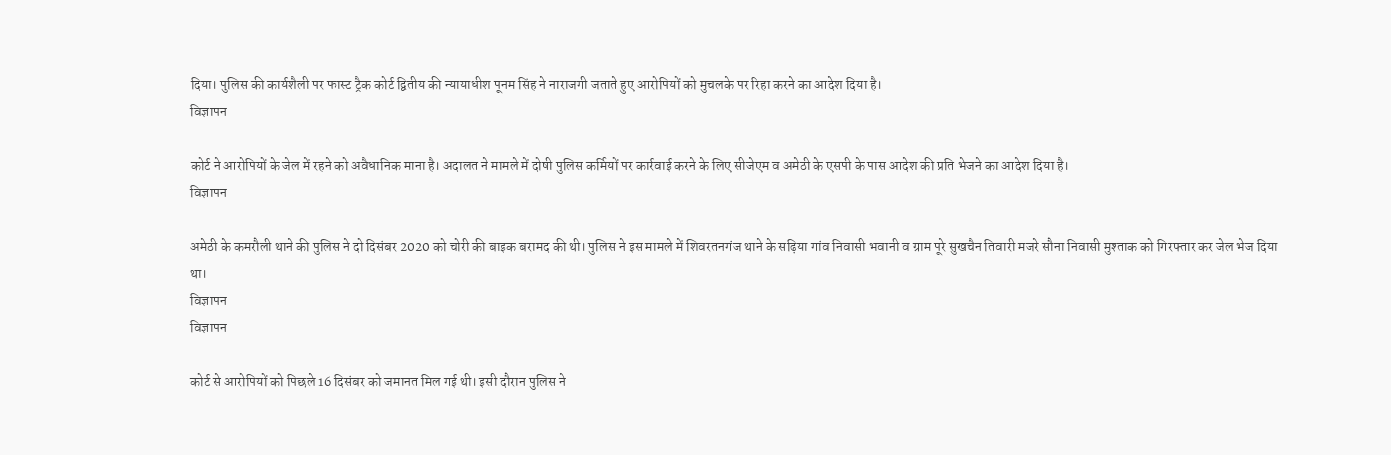दिया। पुलिस की कार्यशैली पर फास्ट ट्रैक कोर्ट द्वितीय की न्यायाधीश पूनम सिंह ने नाराजगी जताते हुए आरोपियों को मुचलके पर रिहा करने का आदेश दिया है।
विज्ञापन

कोर्ट ने आरोपियों के जेल में रहने को अवैधानिक माना है। अदालत ने मामले में दोषी पुलिस कर्मियों पर कार्रवाई करने के लिए सीजेएम व अमेठी के एसपी के पास आदेश की प्रति भेजने का आदेश दिया है।
विज्ञापन

अमेठी के कमरौली थाने की पुलिस ने दो दिसंबर 2020 को चोरी की बाइक बरामद की थी। पुलिस ने इस मामले में शिवरतनगंज थाने के सढ़िया गांव निवासी भवानी व ग्राम पूरे सुखचैन तिवारी मजरे सौना निवासी मुश्ताक को गिरफ्तार कर जेल भेज दिया था।
विज्ञापन
विज्ञापन

कोर्ट से आरोपियों को पिछले 16 दिसंबर को जमानत मिल गई थी। इसी दौरान पुलिस ने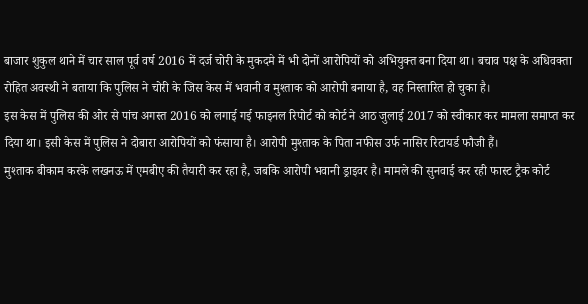बाजार शुकुल थाने में चार साल पूर्व वर्ष 2016 में दर्ज चोरी के मुकदमे में भी दोनों आरोपियों को अभियुक्त बना दिया था। बचाव पक्ष के अधिवक्ता रोहित अवस्थी ने बताया कि पुलिस ने चोरी के जिस केस में भवानी व मुश्ताक को आरोपी बनाया है, वह निस्तारित हो चुका है।
इस केस में पुलिस की ओर से पांच अगस्त 2016 को लगाई गई फाइनल रिपोर्ट को कोर्ट ने आठ जुलाई 2017 को स्वीकार कर मामला समाप्त कर दिया था। इसी केस में पुलिस ने दोबारा आरोपियों को फंसाया है। आरोपी मुश्ताक के पिता नफीस उर्फ नासिर रिटायर्ड फौजी हैं।
मुश्ताक बीकाम करके लखनऊ में एमबीए की तैयारी कर रहा है, जबकि आरोपी भवानी ड्राइवर है। मामले की सुनवाई कर रही फास्ट ट्रैक कोर्ट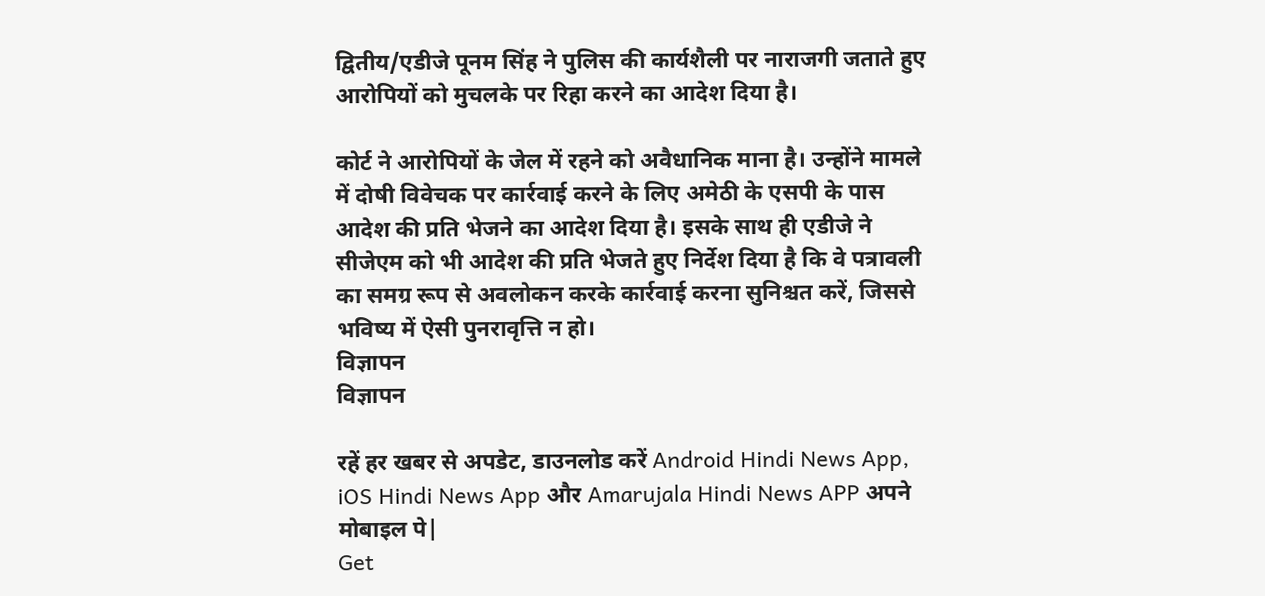द्वितीय/एडीजे पूनम सिंह ने पुलिस की कार्यशैली पर नाराजगी जताते हुए आरोपियों को मुचलके पर रिहा करने का आदेश दिया है।

कोर्ट ने आरोपियों के जेल में रहने को अवैधानिक माना है। उन्होंने मामले में दोषी विवेचक पर कार्रवाई करने के लिए अमेठी के एसपी के पास आदेश की प्रति भेजने का आदेश दिया है। इसके साथ ही एडीजे ने सीजेएम को भी आदेश की प्रति भेजते हुए निर्देश दिया है कि वे पत्रावली का समग्र रूप से अवलोकन करके कार्रवाई करना सुनिश्चत करें, जिससे भविष्य में ऐसी पुनरावृत्ति न हो।
विज्ञापन
विज्ञापन

रहें हर खबर से अपडेट, डाउनलोड करें Android Hindi News App, iOS Hindi News App और Amarujala Hindi News APP अपने मोबाइल पे|
Get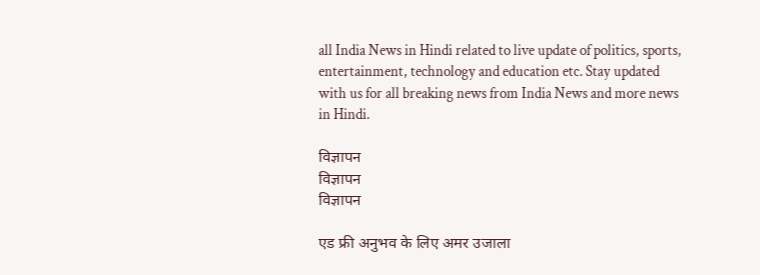all India News in Hindi related to live update of politics, sports, entertainment, technology and education etc. Stay updated with us for all breaking news from India News and more news in Hindi.

विज्ञापन
विज्ञापन
विज्ञापन

एड फ्री अनुभव के लिए अमर उजाला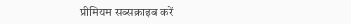प्रीमियम सब्सक्राइब करें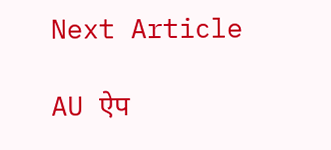Next Article

AU ऐप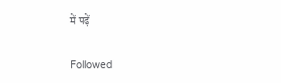में पढ़ें

Followed